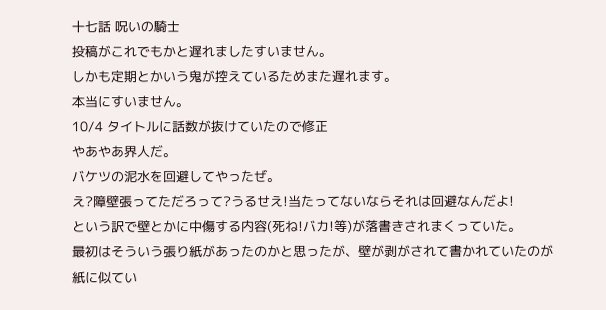十七話 呪いの騎士
投稿がこれでもかと遅れましたすいません。
しかも定期とかいう鬼が控えているためまた遅れます。
本当にすいません。
10/4 タイトルに話数が抜けていたので修正
やあやあ界人だ。
バケツの泥水を回避してやったぜ。
え?障壁張ってただろって?うるせえ!当たってないならそれは回避なんだよ!
という訳で壁とかに中傷する内容(死ね!バカ!等)が落書きされまくっていた。
最初はそういう張り紙があったのかと思ったが、壁が剥がされて書かれていたのが
紙に似てい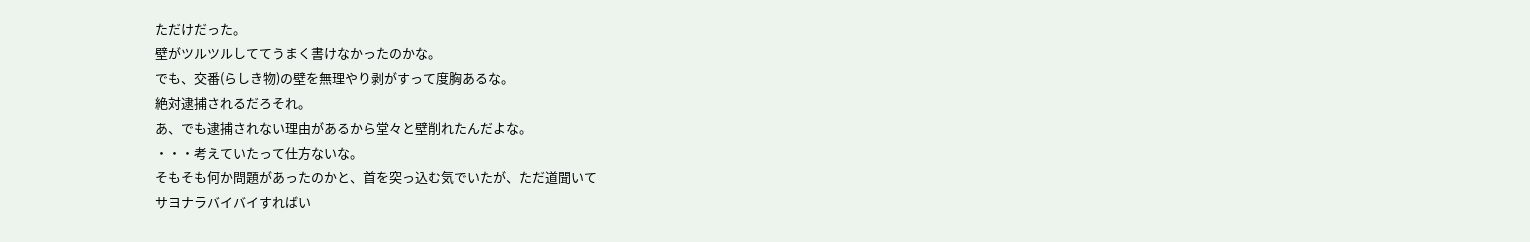ただけだった。
壁がツルツルしててうまく書けなかったのかな。
でも、交番(らしき物)の壁を無理やり剥がすって度胸あるな。
絶対逮捕されるだろそれ。
あ、でも逮捕されない理由があるから堂々と壁削れたんだよな。
・・・考えていたって仕方ないな。
そもそも何か問題があったのかと、首を突っ込む気でいたが、ただ道聞いて
サヨナラバイバイすればい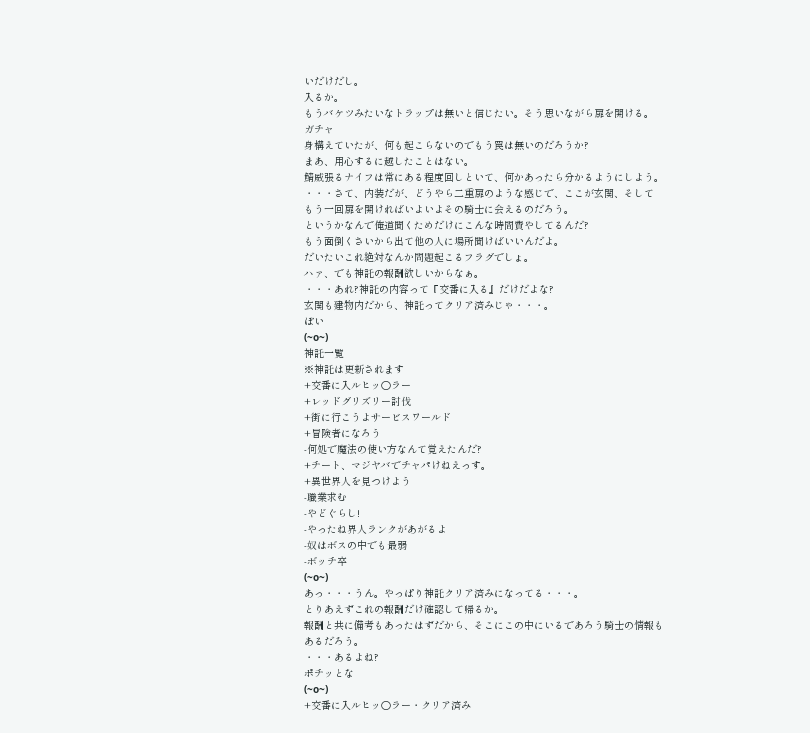いだけだし。
入るか。
もうバケツみたいなトラップは無いと信じたい。そう思いながら扉を開ける。
ガチャ
身構えていたが、何も起こらないのでもう罠は無いのだろうか?
まあ、用心するに越したことはない。
鯖威張るナイフは常にある程度回しといて、何かあったら分かるようにしよう。
・・・さて、内装だが、どうやら二重扉のような感じで、ここが玄関、そして
もう一回扉を開ければいよいよその騎士に会えるのだろう。
というかなんで俺道聞くためだけにこんな時間費やしてるんだ?
もう面倒くさいから出て他の人に場所聞けばいいんだよ。
だいたいこれ絶対なんか問題起こるフラグでしょ。
ハァ、でも神託の報酬欲しいからなぁ。
・・・あれ?神託の内容って『交番に入る』だけだよな?
玄関も建物内だから、神託ってクリア済みじゃ・・・。
ぽい
(~o~)
神託一覧
※神託は更新されます
+交番に入ルヒッ○ラー
+レッドグリズリー討伐
+街に行こうよサービスワールド
+冒険者になろう
-何処で魔法の使い方なんて覚えたんだ?
+チート、マジヤバでチャパけねえっす。
+異世界人を見つけよう
-職業求む
-やどぐらし!
-やったね界人ランクがあがるよ
-奴はボスの中でも最弱
-ボッチ卒
(~o~)
あっ・・・うん。やっぱり神託クリア済みになってる・・・。
とりあえずこれの報酬だけ確認して帰るか。
報酬と共に備考もあったはずだから、そこにこの中にいるであろう騎士の情報も
あるだろう。
・・・あるよね?
ポチッとな
(~o~)
+交番に入ルヒッ○ラー・クリア済み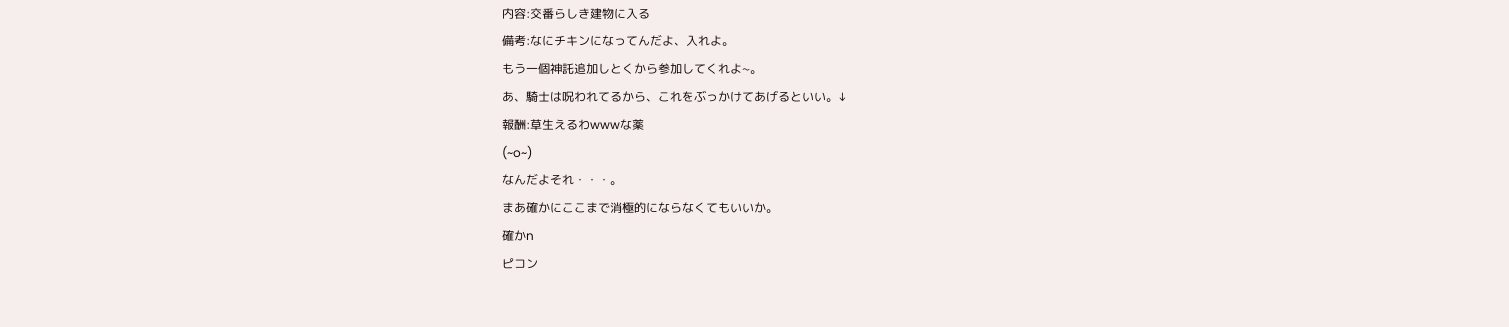内容:交番らしき建物に入る
備考:なにチキンになってんだよ、入れよ。
もう一個神託追加しとくから参加してくれよ~。
あ、騎士は呪われてるから、これをぶっかけてあげるといい。↓
報酬:草生えるわwwwな薬
(~o~)
なんだよそれ・・・。
まあ確かにここまで消極的にならなくてもいいか。
確かn
ピコン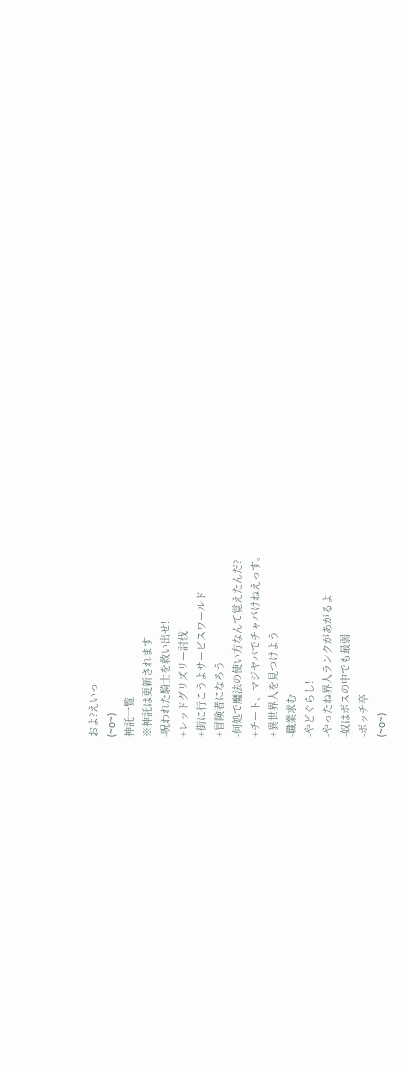およ?えいっ
(~o~)
神託一覧
※神託は更新されます
-呪われた騎士を救い出せ!
+レッドグリズリー討伐
+街に行こうよサービスワールド
+冒険者になろう
-何処で魔法の使い方なんて覚えたんだ?
+チート、マジヤバでチャパけねえっす。
+異世界人を見つけよう
-職業求む
-やどぐらし!
-やったね界人ランクがあがるよ
-奴はボスの中でも最弱
-ボッチ卒
(~o~)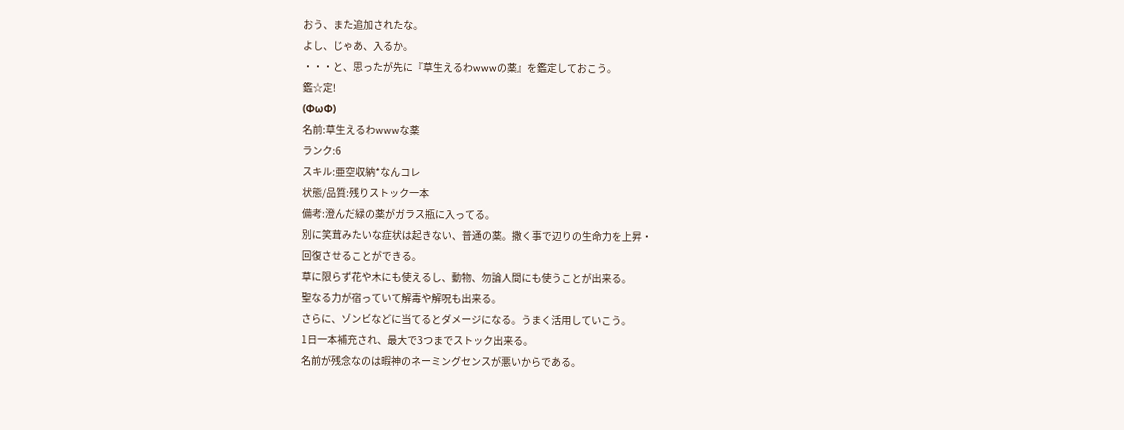おう、また追加されたな。
よし、じゃあ、入るか。
・・・と、思ったが先に『草生えるわwwwの薬』を鑑定しておこう。
鑑☆定!
(ΦωΦ)
名前:草生えるわwwwな薬
ランク:6
スキル:亜空収納*なんコレ
状態/品質:残りストック一本
備考:澄んだ緑の薬がガラス瓶に入ってる。
別に笑茸みたいな症状は起きない、普通の薬。撒く事で辺りの生命力を上昇・
回復させることができる。
草に限らず花や木にも使えるし、動物、勿論人間にも使うことが出来る。
聖なる力が宿っていて解毒や解呪も出来る。
さらに、ゾンビなどに当てるとダメージになる。うまく活用していこう。
1日一本補充され、最大で3つまでストック出来る。
名前が残念なのは暇神のネーミングセンスが悪いからである。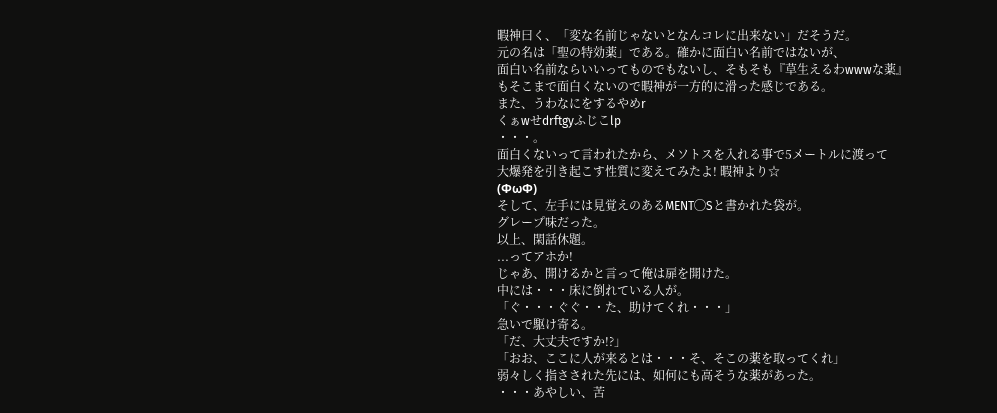暇神曰く、「変な名前じゃないとなんコレに出来ない」だそうだ。
元の名は「聖の特効薬」である。確かに面白い名前ではないが、
面白い名前ならいいってものでもないし、そもそも『草生えるわwwwな薬』
もそこまで面白くないので暇神が一方的に滑った感じである。
また、うわなにをするやめr
くぁwせdrftgyふじこlp
・・・。
面白くないって言われたから、メソトスを入れる事で5メートルに渡って
大爆発を引き起こす性質に変えてみたよ! 暇神より☆
(ΦωΦ)
そして、左手には見覚えのあるMENT◯Sと書かれた袋が。
グレープ味だった。
以上、閑話休題。
...ってアホか!
じゃあ、開けるかと言って俺は扉を開けた。
中には・・・床に倒れている人が。
「ぐ・・・ぐぐ・・た、助けてくれ・・・」
急いで駆け寄る。
「だ、大丈夫ですか!?」
「おお、ここに人が来るとは・・・そ、そこの薬を取ってくれ」
弱々しく指さされた先には、如何にも高そうな薬があった。
・・・あやしい、苦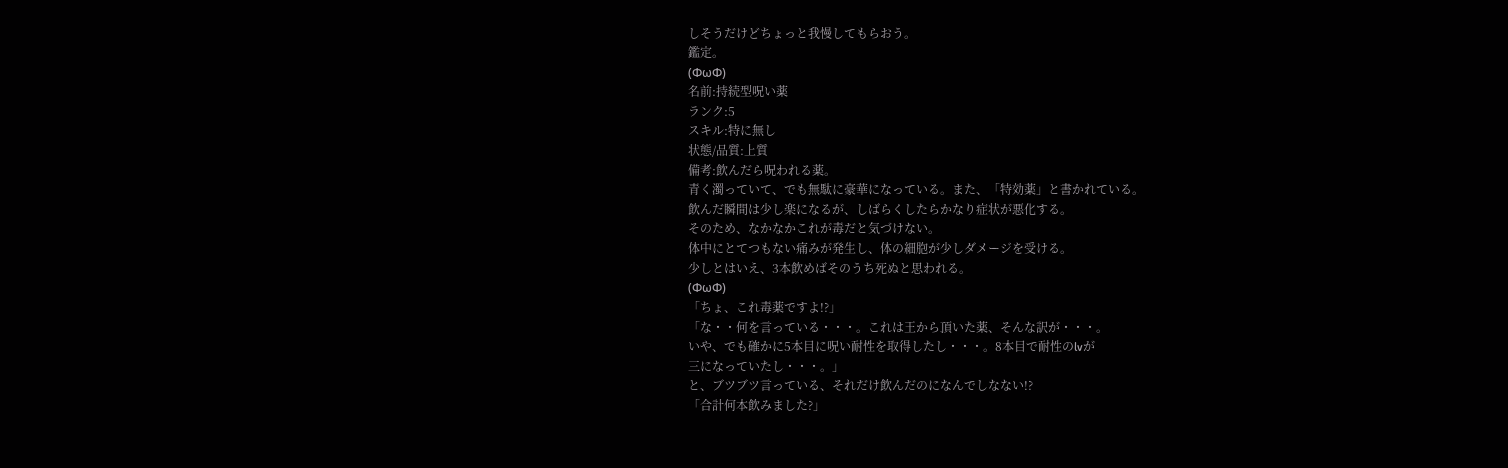しそうだけどちょっと我慢してもらおう。
鑑定。
(ΦωΦ)
名前:持続型呪い薬
ランク:5
スキル:特に無し
状態/品質:上質
備考:飲んだら呪われる薬。
青く濁っていて、でも無駄に豪華になっている。また、「特効薬」と書かれている。
飲んだ瞬間は少し楽になるが、しばらくしたらかなり症状が悪化する。
そのため、なかなかこれが毒だと気づけない。
体中にとてつもない痛みが発生し、体の細胞が少しダメージを受ける。
少しとはいえ、3本飲めばそのうち死ぬと思われる。
(ΦωΦ)
「ちょ、これ毒薬ですよ!?」
「な・・何を言っている・・・。これは王から頂いた薬、そんな訳が・・・。
いや、でも確かに5本目に呪い耐性を取得したし・・・。8本目で耐性のlvが
三になっていたし・・・。」
と、ブツブツ言っている、それだけ飲んだのになんでしなない!?
「合計何本飲みました?」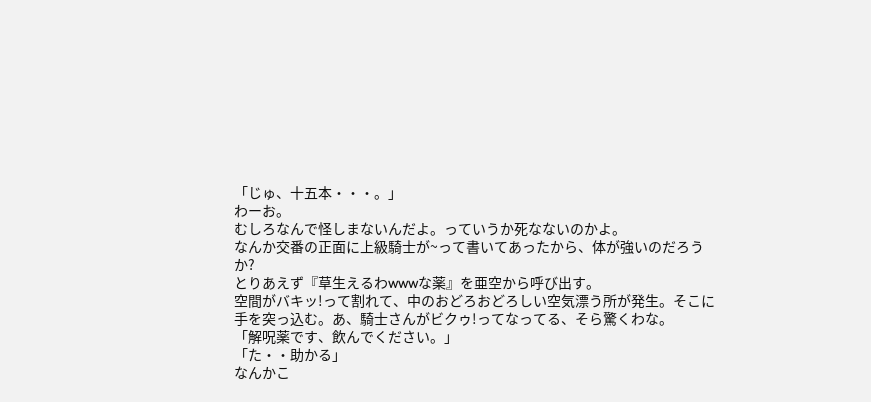「じゅ、十五本・・・。」
わーお。
むしろなんで怪しまないんだよ。っていうか死なないのかよ。
なんか交番の正面に上級騎士が~って書いてあったから、体が強いのだろうか?
とりあえず『草生えるわwwwな薬』を亜空から呼び出す。
空間がバキッ!って割れて、中のおどろおどろしい空気漂う所が発生。そこに手を突っ込む。あ、騎士さんがビクゥ!ってなってる、そら驚くわな。
「解呪薬です、飲んでください。」
「た・・助かる」
なんかこ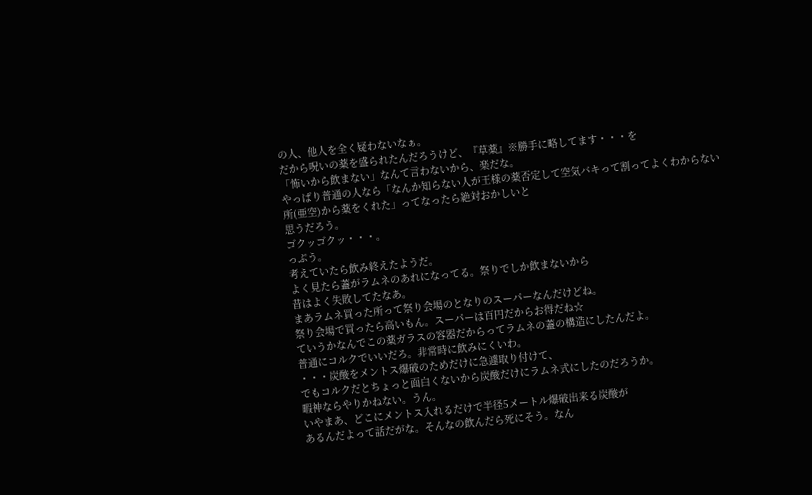の人、他人を全く疑わないなぁ。
だから呪いの薬を盛られたんだろうけど、『草薬』※勝手に略してます・・・を
「怖いから飲まない」なんて言わないから、楽だな。
やっぱり普通の人なら「なんか知らない人が王様の薬否定して空気バキって割ってよくわからない所(亜空)から薬をくれた」ってなったら絶対おかしいと
思うだろう。
ゴクッゴクッ・・・。
っぷう。
考えていたら飲み終えたようだ。
よく見たら蓋がラムネのあれになってる。祭りでしか飲まないから
昔はよく失敗してたなあ。
まあラムネ買った所って祭り会場のとなりのスーパーなんだけどね。
祭り会場で買ったら高いもん。スーパーは百円だからお得だね☆
ていうかなんでこの薬ガラスの容器だからってラムネの蓋の構造にしたんだよ。
普通にコルクでいいだろ。非常時に飲みにくいわ。
・・・炭酸をメントス爆破のためだけに急遽取り付けて、
でもコルクだとちょっと面白くないから炭酸だけにラムネ式にしたのだろうか。
暇神ならやりかねない。うん。
いやまあ、どこにメントス入れるだけで半径5メートル爆破出来る炭酸が
あるんだよって話だがな。そんなの飲んだら死にそう。なん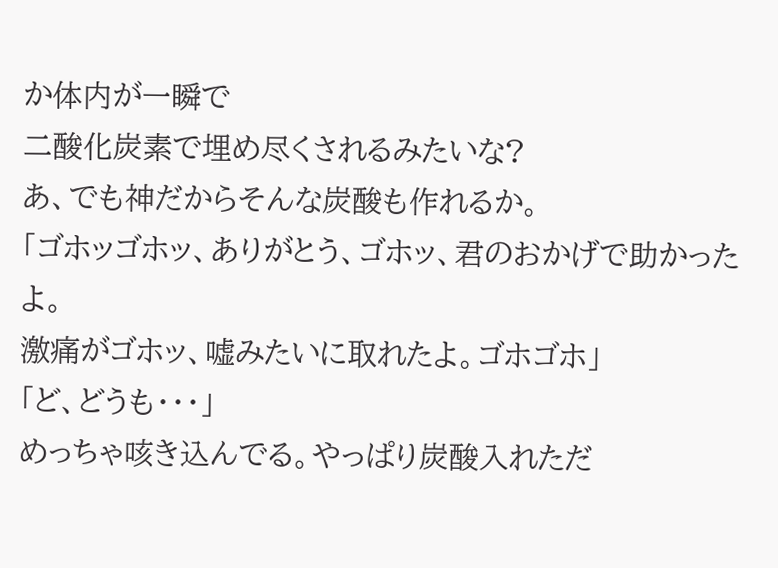か体内が一瞬で
二酸化炭素で埋め尽くされるみたいな?
あ、でも神だからそんな炭酸も作れるか。
「ゴホッゴホッ、ありがとう、ゴホッ、君のおかげで助かったよ。
激痛がゴホッ、嘘みたいに取れたよ。ゴホゴホ」
「ど、どうも・・・」
めっちゃ咳き込んでる。やっぱり炭酸入れただ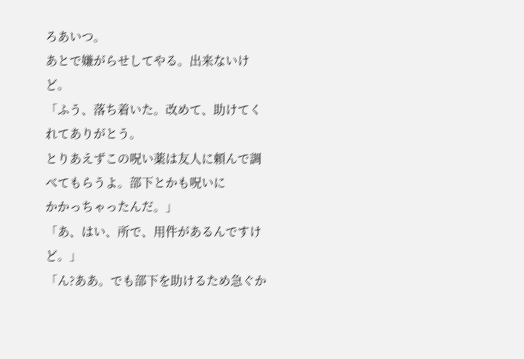ろあいつ。
あとで嫌がらせしてやる。出来ないけど。
「ふう、落ち着いた。改めて、助けてくれてありがとう。
とりあえずこの呪い薬は友人に頼んで調べてもらうよ。部下とかも呪いに
かかっちゃったんだ。」
「あ、はい、所で、用件があるんですけど。」
「ん?ああ。でも部下を助けるため急ぐか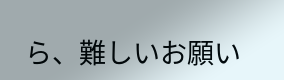ら、難しいお願い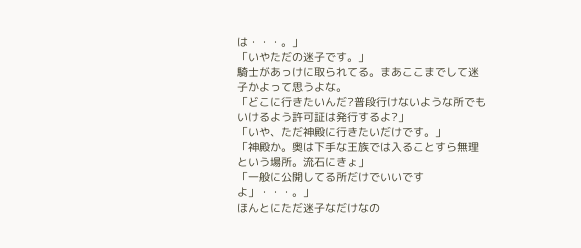は・・・。」
「いやただの迷子です。」
騎士があっけに取られてる。まあここまでして迷子かよって思うよな。
「どこに行きたいんだ?普段行けないような所でもいけるよう許可証は発行するよ?」
「いや、ただ神殿に行きたいだけです。」
「神殿か。奥は下手な王族では入ることすら無理という場所。流石にきょ」
「一般に公開してる所だけでいいですよ」・・・。」
ほんとにただ迷子なだけなの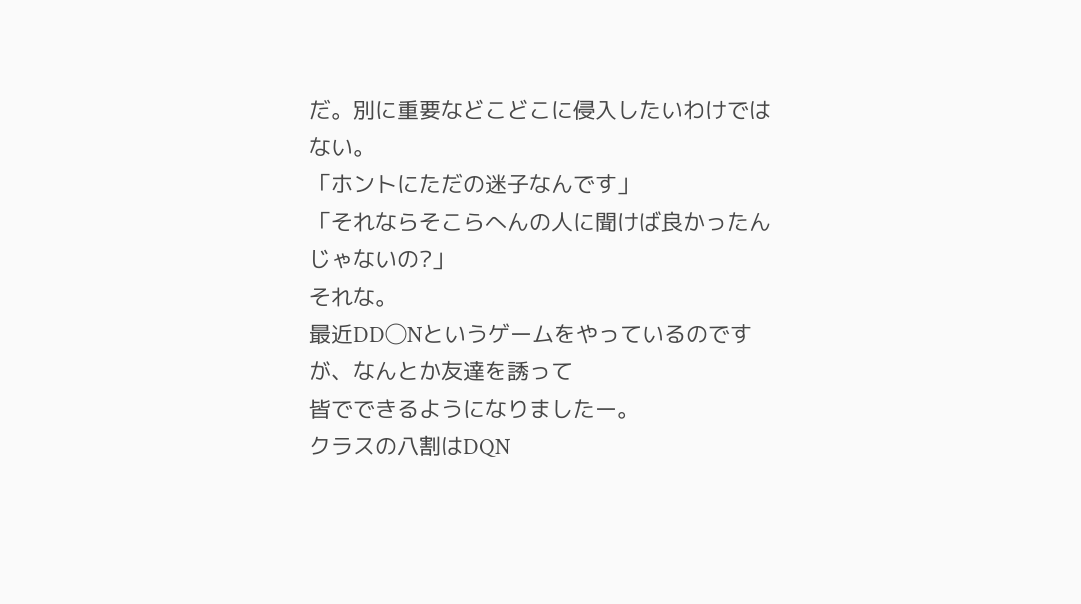だ。別に重要などこどこに侵入したいわけではない。
「ホントにただの迷子なんです」
「それならそこらへんの人に聞けば良かったんじゃないの?」
それな。
最近DD◯Nというゲームをやっているのですが、なんとか友達を誘って
皆でできるようになりましたー。
クラスの八割はDQN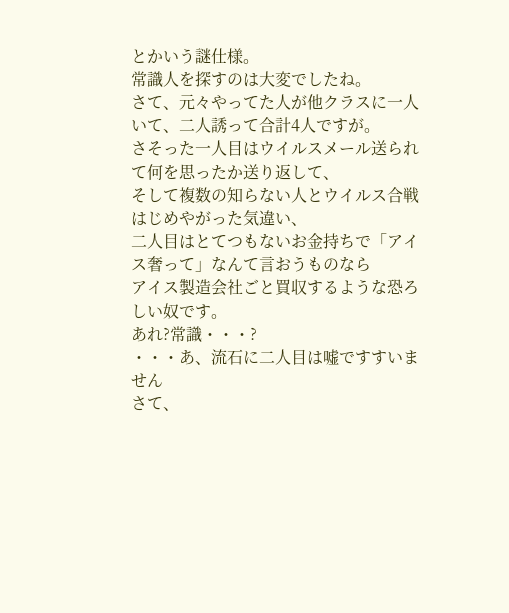とかいう謎仕様。
常識人を探すのは大変でしたね。
さて、元々やってた人が他クラスに一人いて、二人誘って合計4人ですが。
さそった一人目はウイルスメール送られて何を思ったか送り返して、
そして複数の知らない人とウイルス合戦はじめやがった気違い、
二人目はとてつもないお金持ちで「アイス奢って」なんて言おうものなら
アイス製造会社ごと買収するような恐ろしい奴です。
あれ?常識・・・?
・・・あ、流石に二人目は嘘ですすいません
さて、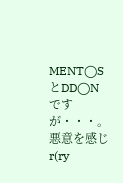MENT◯SとDD◯Nですが・・・。
悪意を感じr(ry